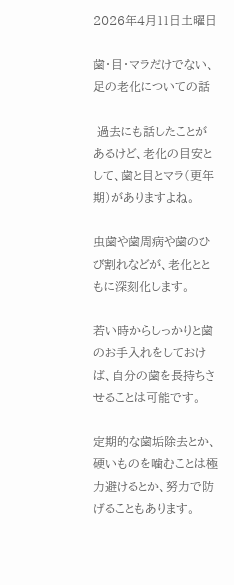2026年4月11日土曜日

歯・目・マラだけでない、足の老化についての話

 過去にも話したことがあるけど、老化の目安として、歯と目とマラ(更年期)がありますよね。

虫歯や歯周病や歯のひび割れなどが、老化とともに深刻化します。

若い時からしっかりと歯のお手入れをしておけば、自分の歯を長持ちさせることは可能です。

定期的な歯垢除去とか、硬いものを噛むことは極力避けるとか、努力で防げることもあります。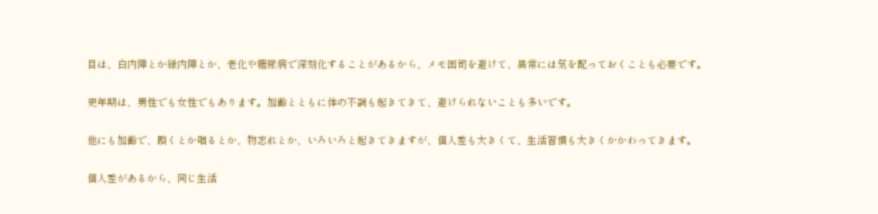目は、白内障とか緑内障とか、老化や糖尿病で深刻化することがあるから、メモ国司を避けて、異常には気を配っておくことも必要です。

更年期は、男性でも女性でもあります。加齢とともに体の不調も起きてきて、避けられないことも多いです。

他にも加齢で、躓くとか咽るとか、物忘れとか、いろいろと起きてきますが、個人差も大きくて、生活習慣も大きくかかわってきます。

個人差があるから、同じ生活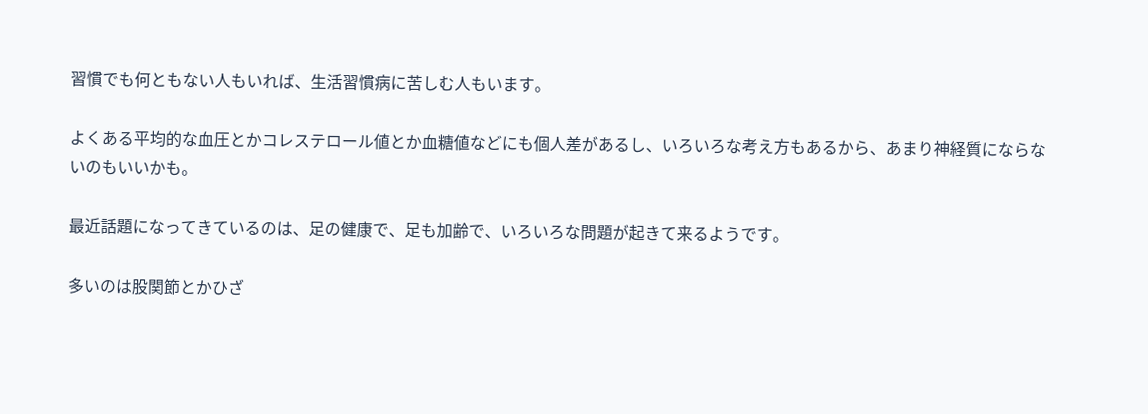習慣でも何ともない人もいれば、生活習慣病に苦しむ人もいます。

よくある平均的な血圧とかコレステロール値とか血糖値などにも個人差があるし、いろいろな考え方もあるから、あまり神経質にならないのもいいかも。

最近話題になってきているのは、足の健康で、足も加齢で、いろいろな問題が起きて来るようです。

多いのは股関節とかひざ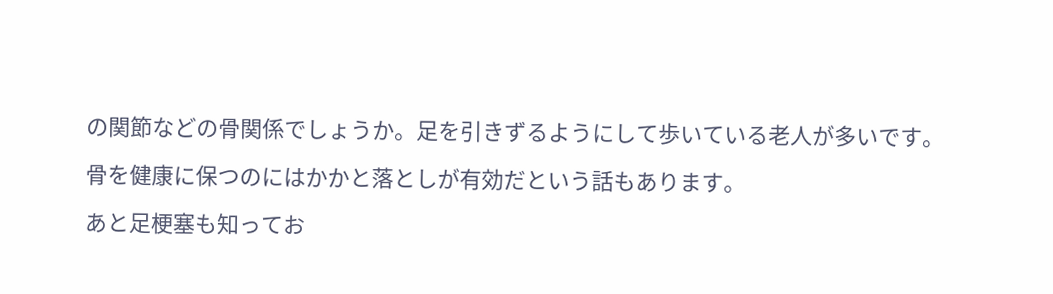の関節などの骨関係でしょうか。足を引きずるようにして歩いている老人が多いです。

骨を健康に保つのにはかかと落としが有効だという話もあります。

あと足梗塞も知ってお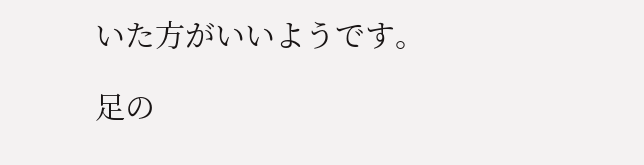いた方がいいようです。

足の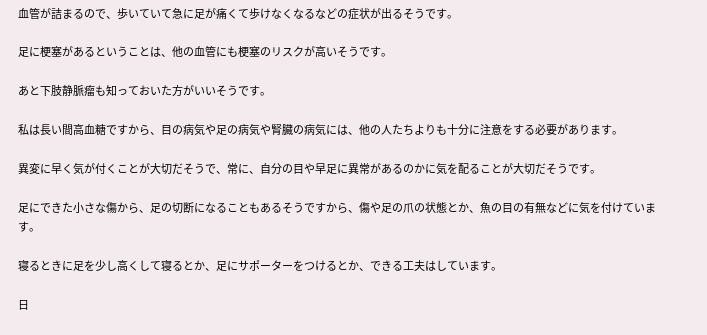血管が詰まるので、歩いていて急に足が痛くて歩けなくなるなどの症状が出るそうです。

足に梗塞があるということは、他の血管にも梗塞のリスクが高いそうです。

あと下肢静脈瘤も知っておいた方がいいそうです。

私は長い間高血糖ですから、目の病気や足の病気や腎臓の病気には、他の人たちよりも十分に注意をする必要があります。

異変に早く気が付くことが大切だそうで、常に、自分の目や早足に異常があるのかに気を配ることが大切だそうです。

足にできた小さな傷から、足の切断になることもあるそうですから、傷や足の爪の状態とか、魚の目の有無などに気を付けています。

寝るときに足を少し高くして寝るとか、足にサポーターをつけるとか、できる工夫はしています。

日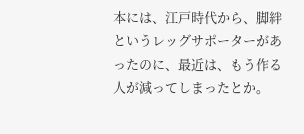本には、江戸時代から、脚絆というレッグサポーターがあったのに、最近は、もう作る人が減ってしまったとか。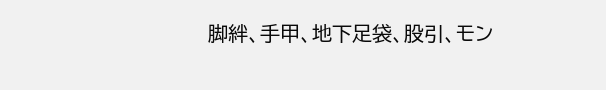脚絆、手甲、地下足袋、股引、モン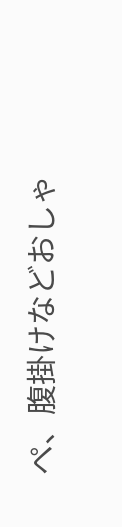ペ、腹掛けなどおしゃ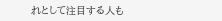れとして注目する人も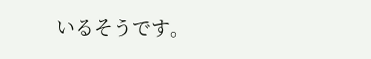いるそうです。